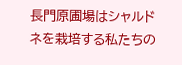長門原圃場はシャルドネを栽培する私たちの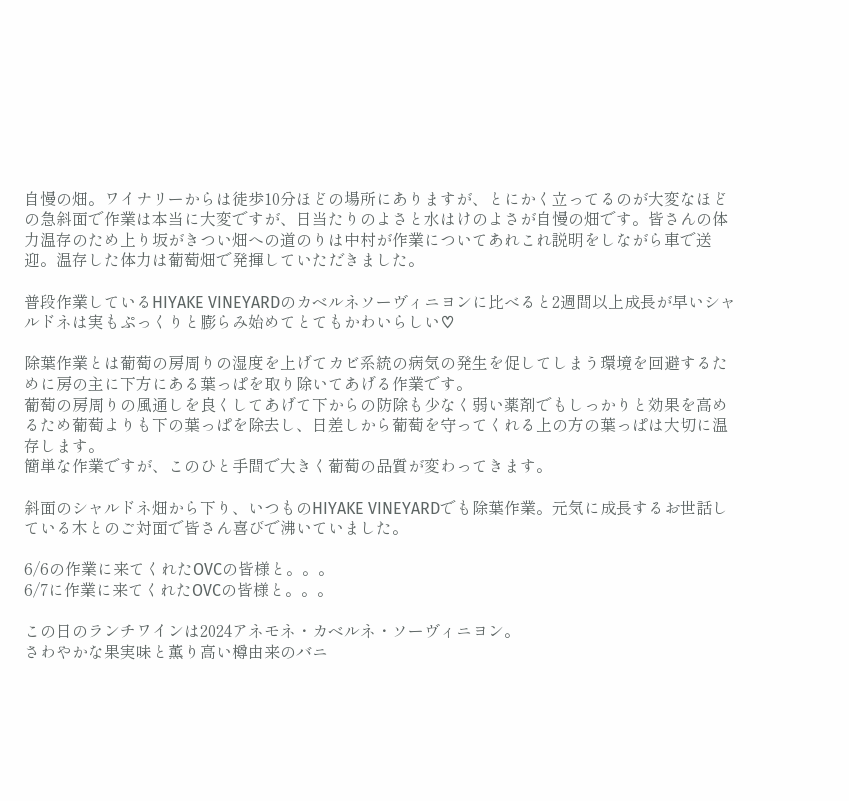自慢の畑。ワイナリーからは徒歩10分ほどの場所にありますが、とにかく立ってるのが大変なほどの急斜面で作業は本当に大変ですが、日当たりのよさと水はけのよさが自慢の畑です。皆さんの体力温存のため上り坂がきつい畑への道のりは中村が作業についてあれこれ説明をしながら車で送迎。温存した体力は葡萄畑で発揮していただきました。

普段作業しているHIYAKE VINEYARDのカベルネソーヴィニヨンに比べると2週間以上成長が早いシャルドネは実もぷっくりと膨らみ始めてとてもかわいらしい♡

除葉作業とは葡萄の房周りの湿度を上げてカビ系統の病気の発生を促してしまう環境を回避するために房の主に下方にある葉っぱを取り除いてあげる作業です。
葡萄の房周りの風通しを良くしてあげて下からの防除も少なく弱い薬剤でもしっかりと効果を高めるため葡萄よりも下の葉っぱを除去し、日差しから葡萄を守ってくれる上の方の葉っぱは大切に温存します。
簡単な作業ですが、このひと手間で大きく葡萄の品質が変わってきます。

斜面のシャルドネ畑から下り、いつものHIYAKE VINEYARDでも除葉作業。元気に成長するお世話している木とのご対面で皆さん喜びで沸いていました。

6/6の作業に来てくれたOVCの皆様と。。。
6/7に作業に来てくれたOVCの皆様と。。。

この日のランチワインは2024アネモネ・カベルネ・ソーヴィニヨン。
さわやかな果実味と薫り高い樽由来のバニ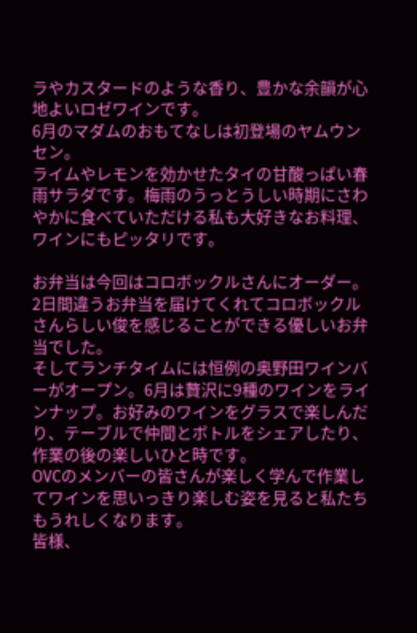ラやカスタードのような香り、豊かな余韻が心地よいロゼワインです。
6月のマダムのおもてなしは初登場のヤムウンセン。
ライムやレモンを効かせたタイの甘酸っぱい春雨サラダです。梅雨のうっとうしい時期にさわやかに食べていただける私も大好きなお料理、ワインにもピッタリです。

お弁当は今回はコロボックルさんにオーダー。2日間違うお弁当を届けてくれてコロボックルさんらしい俊を感じることができる優しいお弁当でした。
そしてランチタイムには恒例の奥野田ワインバーがオープン。6月は贅沢に9種のワインをラインナップ。お好みのワインをグラスで楽しんだり、テーブルで仲間とボトルをシェアしたり、作業の後の楽しいひと時です。
OVCのメンバーの皆さんが楽しく学んで作業してワインを思いっきり楽しむ姿を見ると私たちもうれしくなります。
皆様、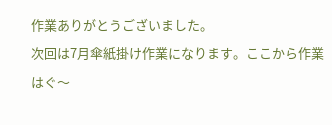作業ありがとうございました。
次回は7月傘紙掛け作業になります。ここから作業はぐ〜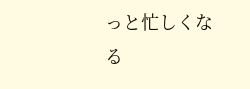っと忙しくなる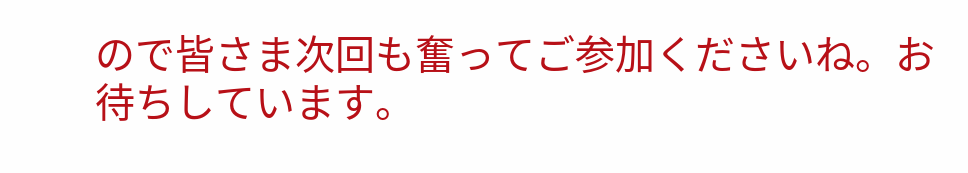ので皆さま次回も奮ってご参加くださいね。お待ちしています。